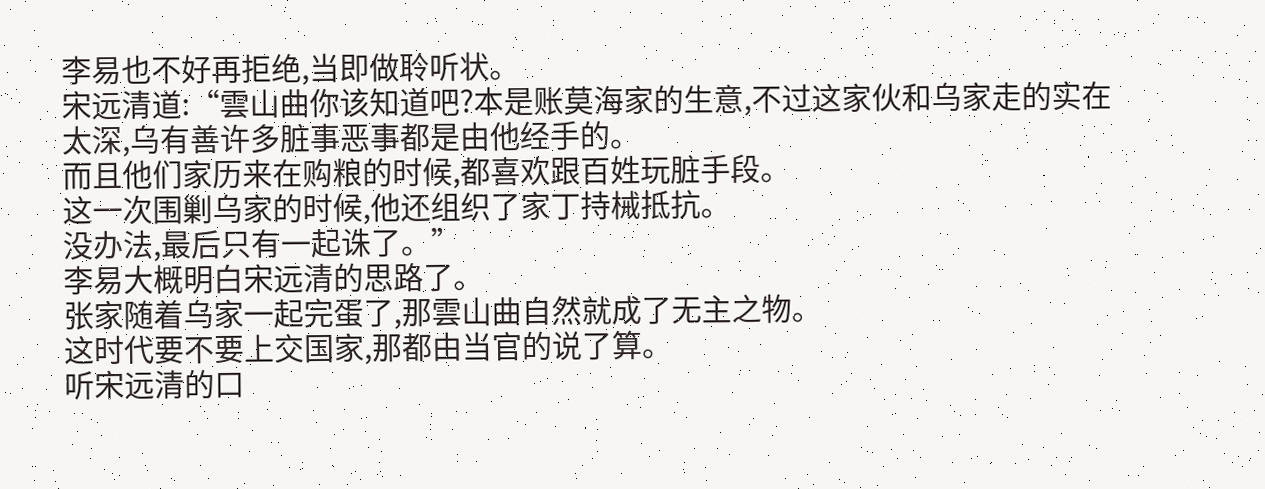李易也不好再拒绝,当即做聆听状。
宋远清道:“雲山曲你该知道吧?本是账莫海家的生意,不过这家伙和乌家走的实在太深,乌有善许多脏事恶事都是由他经手的。
而且他们家历来在购粮的时候,都喜欢跟百姓玩脏手段。
这一次围剿乌家的时候,他还组织了家丁持械抵抗。
没办法,最后只有一起诛了。”
李易大概明白宋远清的思路了。
张家随着乌家一起完蛋了,那雲山曲自然就成了无主之物。
这时代要不要上交国家,那都由当官的说了算。
听宋远清的口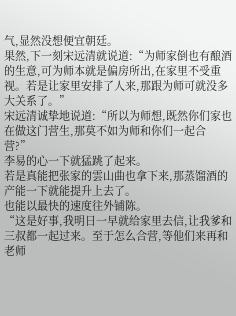气,显然没想便宜朝廷。
果然,下一刻宋远清就说道:“为师家倒也有酿酒的生意,可为师本就是偏房所出,在家里不受重视。若是让家里安排了人来,那跟为师可就没多大关系了。”
宋远清诚挚地说道:“所以为师想,既然你们家也在做这门营生,那莫不如为师和你们一起合营?”
李易的心一下就猛跳了起来。
若是真能把张家的雲山曲也拿下来,那蒸馏酒的产能一下就能提升上去了。
也能以最快的速度往外铺陈。
“这是好事,我明日一早就给家里去信,让我爹和三叔都一起过来。至于怎么合营,等他们来再和老师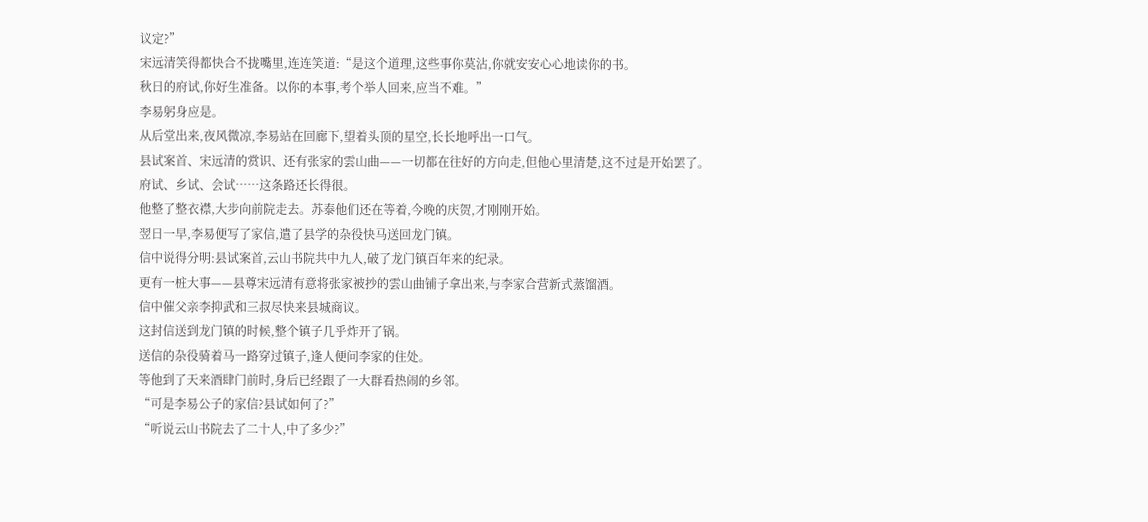议定?”
宋远清笑得都快合不拢嘴里,连连笑道:“是这个道理,这些事你莫沾,你就安安心心地读你的书。
秋日的府试,你好生准备。以你的本事,考个举人回来,应当不难。”
李易躬身应是。
从后堂出来,夜风微凉,李易站在回廊下,望着头顶的星空,长长地呼出一口气。
县试案首、宋远清的赏识、还有张家的雲山曲——一切都在往好的方向走,但他心里清楚,这不过是开始罢了。
府试、乡试、会试……这条路还长得很。
他整了整衣襟,大步向前院走去。苏泰他们还在等着,今晚的庆贺,才刚刚开始。
翌日一早,李易便写了家信,遣了县学的杂役快马送回龙门镇。
信中说得分明:县试案首,云山书院共中九人,破了龙门镇百年来的纪录。
更有一桩大事——县尊宋远清有意将张家被抄的雲山曲铺子拿出来,与李家合营新式蒸馏酒。
信中催父亲李抑武和三叔尽快来县城商议。
这封信送到龙门镇的时候,整个镇子几乎炸开了锅。
送信的杂役骑着马一路穿过镇子,逢人便问李家的住处。
等他到了天来酒肆门前时,身后已经跟了一大群看热闹的乡邻。
“可是李易公子的家信?县试如何了?”
“听说云山书院去了二十人,中了多少?”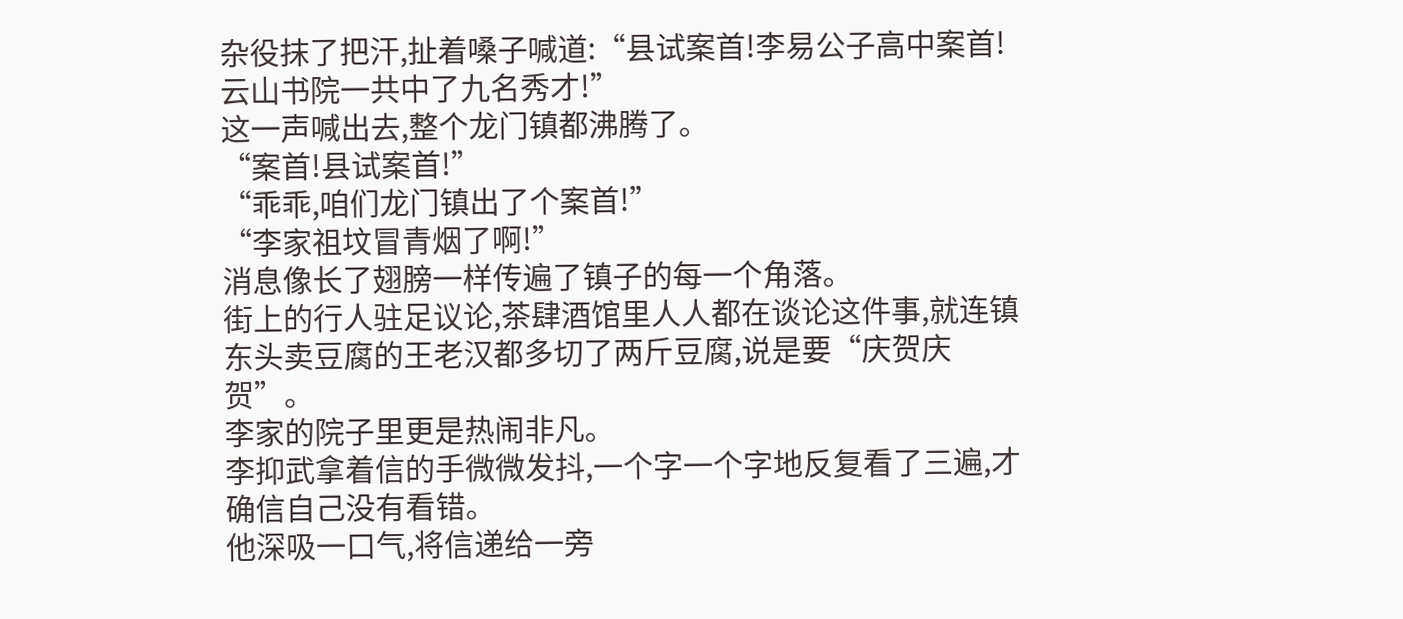杂役抹了把汗,扯着嗓子喊道:“县试案首!李易公子高中案首!云山书院一共中了九名秀才!”
这一声喊出去,整个龙门镇都沸腾了。
“案首!县试案首!”
“乖乖,咱们龙门镇出了个案首!”
“李家祖坟冒青烟了啊!”
消息像长了翅膀一样传遍了镇子的每一个角落。
街上的行人驻足议论,茶肆酒馆里人人都在谈论这件事,就连镇东头卖豆腐的王老汉都多切了两斤豆腐,说是要“庆贺庆贺”。
李家的院子里更是热闹非凡。
李抑武拿着信的手微微发抖,一个字一个字地反复看了三遍,才确信自己没有看错。
他深吸一口气,将信递给一旁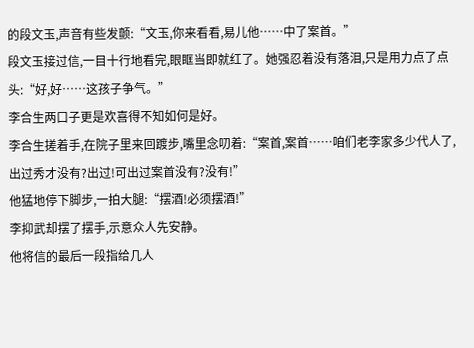的段文玉,声音有些发颤:“文玉,你来看看,易儿他……中了案首。”
段文玉接过信,一目十行地看完,眼眶当即就红了。她强忍着没有落泪,只是用力点了点头:“好,好……这孩子争气。”
李合生两口子更是欢喜得不知如何是好。
李合生搓着手,在院子里来回踱步,嘴里念叨着:“案首,案首……咱们老李家多少代人了,出过秀才没有?出过!可出过案首没有?没有!”
他猛地停下脚步,一拍大腿:“摆酒!必须摆酒!”
李抑武却摆了摆手,示意众人先安静。
他将信的最后一段指给几人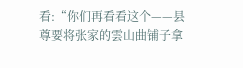看:“你们再看看这个——县尊要将张家的雲山曲铺子拿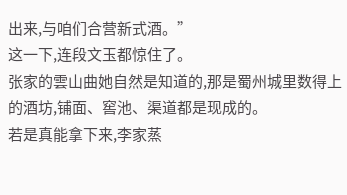出来,与咱们合营新式酒。”
这一下,连段文玉都惊住了。
张家的雲山曲她自然是知道的,那是蜀州城里数得上的酒坊,铺面、窖池、渠道都是现成的。
若是真能拿下来,李家蒸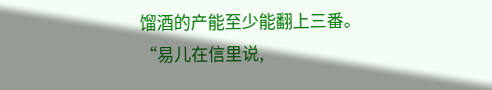馏酒的产能至少能翻上三番。
“易儿在信里说,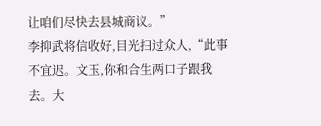让咱们尽快去县城商议。”
李抑武将信收好,目光扫过众人,“此事不宜迟。文玉,你和合生两口子跟我去。大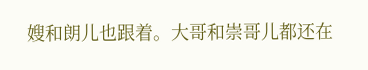嫂和朗儿也跟着。大哥和崇哥儿都还在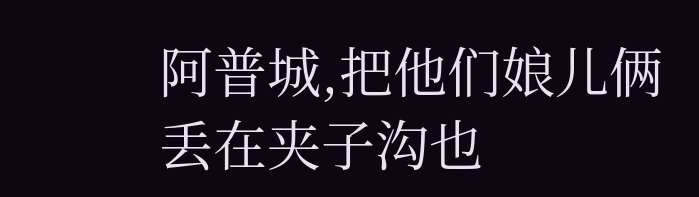阿普城,把他们娘儿俩丢在夹子沟也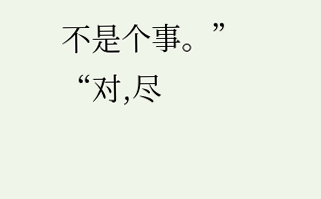不是个事。”
“对,尽